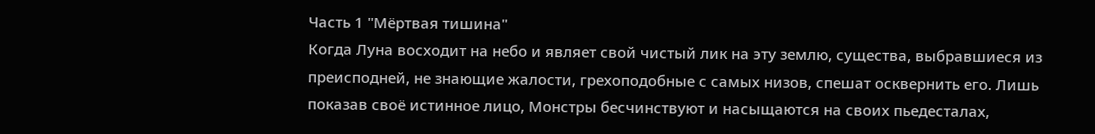Часть 1 "Мёртвая тишина"
Когда Луна восходит на небо и являет свой чистый лик на эту землю, существа, выбравшиеся из преисподней, не знающие жалости, грехоподобные с самых низов, спешат осквернить его. Лишь показав своё истинное лицо, Монстры бесчинствуют и насыщаются на своих пьедесталах,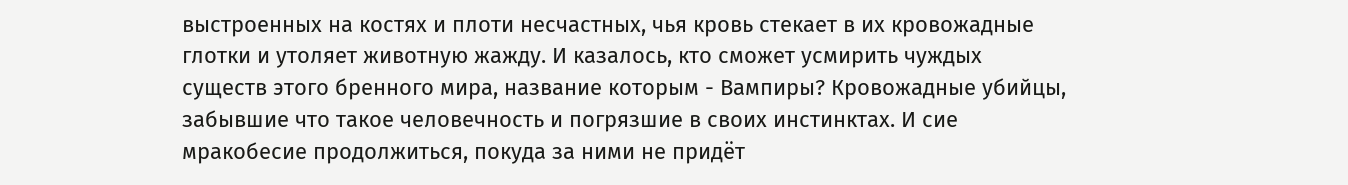выстроенных на костях и плоти несчастных, чья кровь стекает в их кровожадные глотки и утоляет животную жажду. И казалось, кто сможет усмирить чуждых существ этого бренного мира, название которым - Вампиры? Кровожадные убийцы, забывшие что такое человечность и погрязшие в своих инстинктах. И сие мракобесие продолжиться, покуда за ними не придёт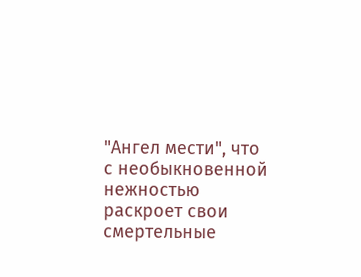"Ангел мести", что с необыкновенной нежностью раскроет свои смертельные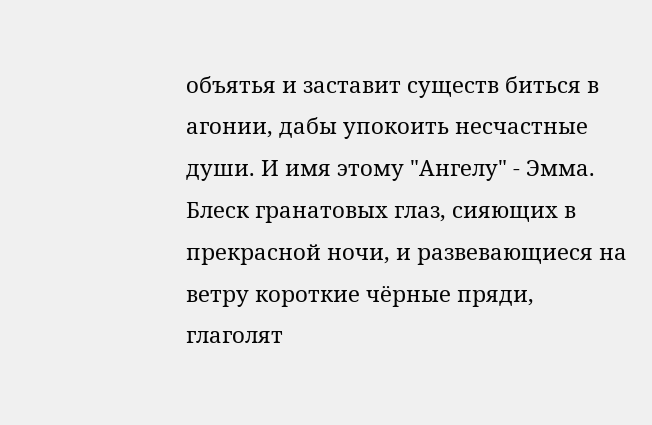объятья и заставит существ биться в агонии, дабы упокоить несчастные души. И имя этому "Ангелу" - Эмма. Блеск гранатовых глаз, сияющих в прекрасной ночи, и развевающиеся на ветру короткие чёрные пряди, глаголят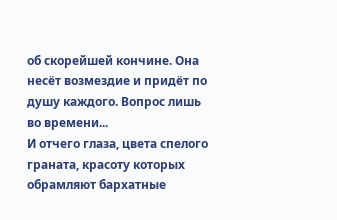об скорейшей кончине. Она несёт возмездие и придёт по душу каждого. Вопрос лишь во времени...
И отчего глаза, цвета спелого граната, красоту которых обрамляют бархатные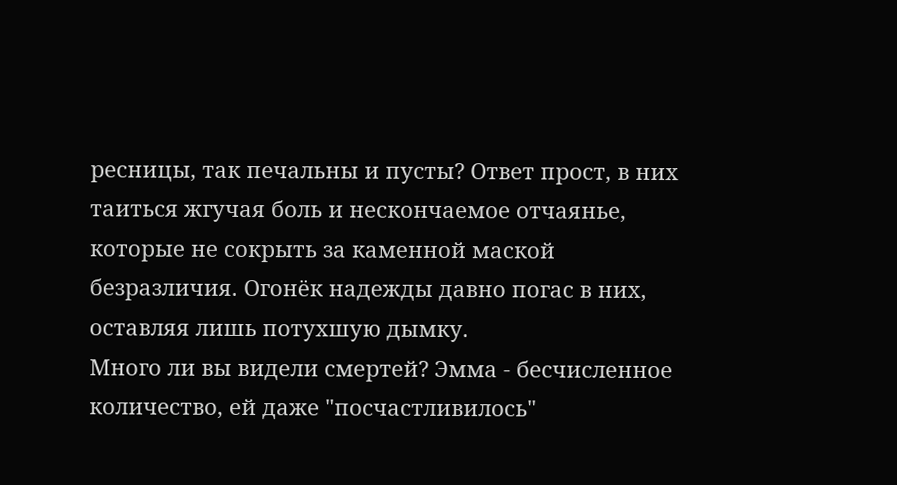ресницы, так печальны и пусты? Ответ прост, в них таиться жгучая боль и нескончаемое отчаянье, которые не сокрыть за каменной маской безразличия. Огонёк надежды давно погас в них, оставляя лишь потухшую дымку.
Много ли вы видели смертей? Эмма - бесчисленное количество, ей даже "посчастливилось"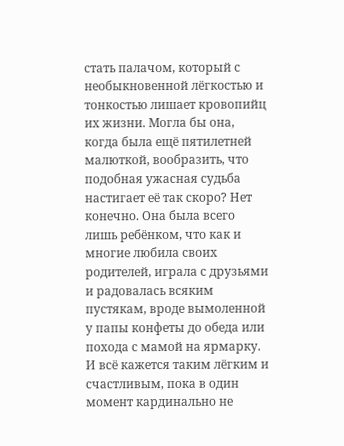стать палачом, который с необыкновенной лёгкостью и тонкостью лишает кровопийц их жизни. Могла бы она, когда была ещё пятилетней малюткой, вообразить, что подобная ужасная судьба настигает её так скоро? Нет конечно. Она была всего лишь ребёнком, что как и многие любила своих родителей, играла с друзьями и радовалась всяким пустякам, вроде вымоленной у папы конфеты до обеда или похода с мамой на ярмарку. И всё кажется таким лёгким и счастливым, пока в один момент кардинально не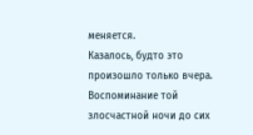меняется.
Казалось, будто это произошло только вчера. Воспоминание той злосчастной ночи до сих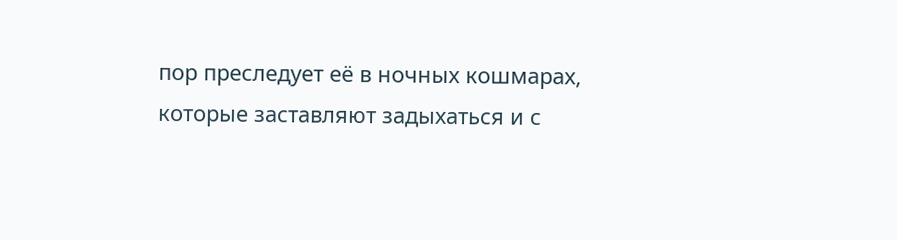пор преследует её в ночных кошмарах, которые заставляют задыхаться и с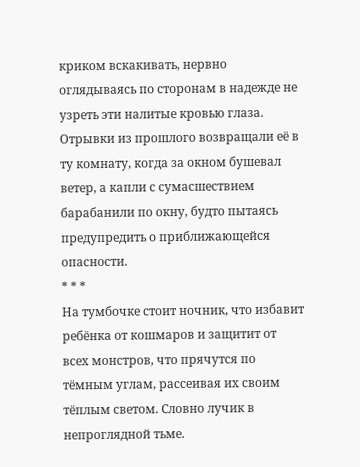криком вскакивать, нервно оглядываясь по сторонам в надежде не узреть эти налитые кровью глаза. Отрывки из прошлого возвращали её в ту комнату, когда за окном бушевал ветер, а капли с сумасшествием барабанили по окну, будто пытаясь предупредить о приближающейся опасности.
* * *
На тумбочке стоит ночник, что избавит ребёнка от кошмаров и защитит от всех монстров, что прячутся по тёмным углам, рассеивая их своим тёплым светом. Словно лучик в непроглядной тьме.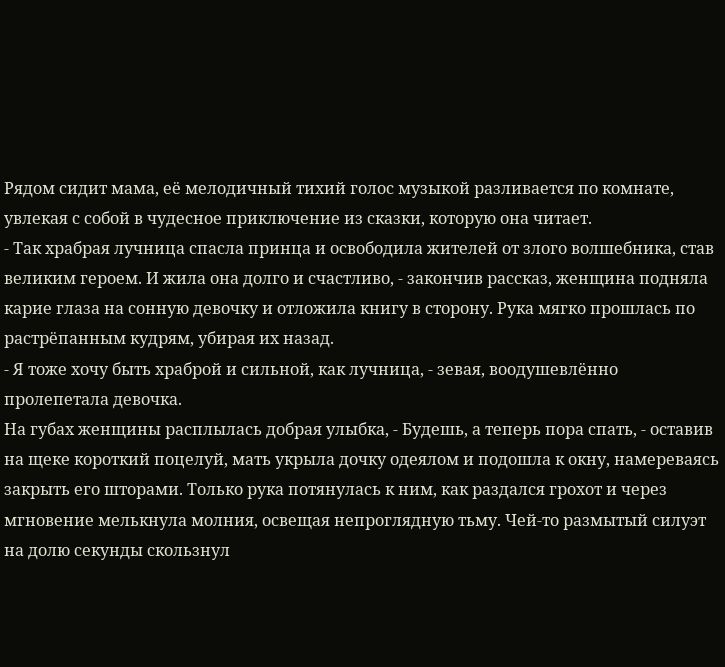Рядом сидит мама, её мелодичный тихий голос музыкой разливается по комнате, увлекая с собой в чудесное приключение из сказки, которую она читает.
- Так храбрая лучница спасла принца и освободила жителей от злого волшебника, став великим героем. И жила она долго и счастливо, - закончив рассказ, женщина подняла карие глаза на сонную девочку и отложила книгу в сторону. Рука мягко прошлась по растрёпанным кудрям, убирая их назад.
- Я тоже хочу быть храброй и сильной, как лучница, - зевая, воодушевлённо пролепетала девочка.
На губах женщины расплылась добрая улыбка, - Будешь, а теперь пора спать, - оставив на щеке короткий поцелуй, мать укрыла дочку одеялом и подошла к окну, намереваясь закрыть его шторами. Только рука потянулась к ним, как раздался грохот и через мгновение мелькнула молния, освещая непроглядную тьму. Чей-то размытый силуэт на долю секунды скользнул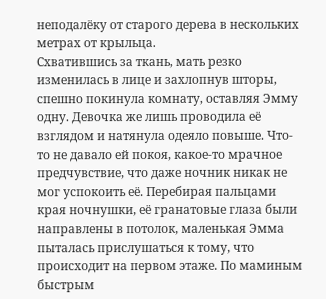неподалёку от старого дерева в нескольких метрах от крыльца.
Схватившись за ткань, мать резко изменилась в лице и захлопнув шторы, спешно покинула комнату, оставляя Эмму одну. Девочка же лишь проводила её взглядом и натянула одеяло повыше. Что-то не давало ей покоя, какое-то мрачное предчувствие, что даже ночник никак не мог успокоить её. Перебирая пальцами края ночнушки, её гранатовые глаза были направлены в потолок, маленькая Эмма пыталась прислушаться к тому, что происходит на первом этаже. По маминым быстрым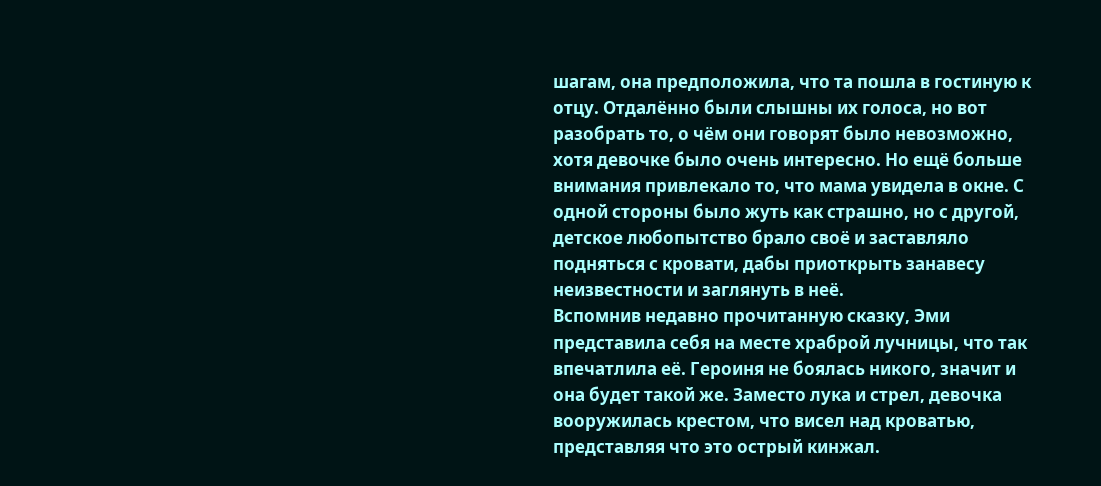шагам, она предположила, что та пошла в гостиную к отцу. Отдалённо были слышны их голоса, но вот разобрать то, о чём они говорят было невозможно, хотя девочке было очень интересно. Но ещё больше внимания привлекало то, что мама увидела в окне. С одной стороны было жуть как страшно, но с другой, детское любопытство брало своё и заставляло подняться с кровати, дабы приоткрыть занавесу неизвестности и заглянуть в неё.
Вспомнив недавно прочитанную сказку, Эми представила себя на месте храброй лучницы, что так впечатлила её. Героиня не боялась никого, значит и она будет такой же. Заместо лука и стрел, девочка вооружилась крестом, что висел над кроватью, представляя что это острый кинжал.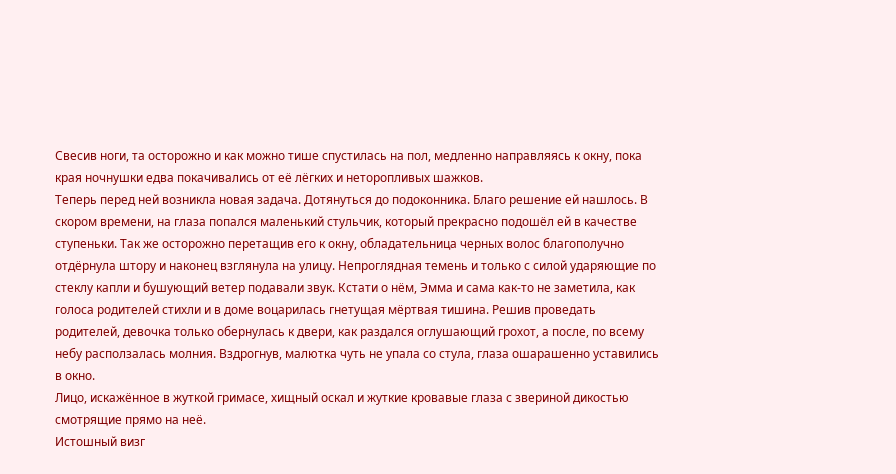Свесив ноги, та осторожно и как можно тише спустилась на пол, медленно направляясь к окну, пока края ночнушки едва покачивались от её лёгких и неторопливых шажков.
Теперь перед ней возникла новая задача. Дотянуться до подоконника. Благо решение ей нашлось. В скором времени, на глаза попался маленький стульчик, который прекрасно подошёл ей в качестве ступеньки. Так же осторожно перетащив его к окну, обладательница черных волос благополучно отдёрнула штору и наконец взглянула на улицу. Непроглядная темень и только с силой ударяющие по стеклу капли и бушующий ветер подавали звук. Кстати о нём, Эмма и сама как-то не заметила, как голоса родителей стихли и в доме воцарилась гнетущая мёртвая тишина. Решив проведать родителей, девочка только обернулась к двери, как раздался оглушающий грохот, а после, по всему небу расползалась молния. Вздрогнув, малютка чуть не упала со стула, глаза ошарашенно уставились в окно.
Лицо, искажённое в жуткой гримасе, хищный оскал и жуткие кровавые глаза с звериной дикостью смотрящие прямо на неё.
Истошный визг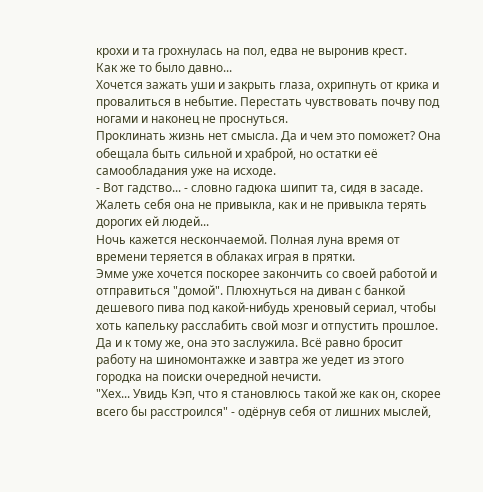крохи и та грохнулась на пол, едва не выронив крест.
Как же то было давно...
Хочется зажать уши и закрыть глаза, охрипнуть от крика и провалиться в небытие. Перестать чувствовать почву под ногами и наконец не проснуться.
Проклинать жизнь нет смысла. Да и чем это поможет? Она обещала быть сильной и храброй, но остатки её самообладания уже на исходе.
- Вот гадство... - словно гадюка шипит та, сидя в засаде. Жалеть себя она не привыкла, как и не привыкла терять дорогих ей людей...
Ночь кажется нескончаемой. Полная луна время от времени теряется в облаках играя в прятки.
Эмме уже хочется поскорее закончить со своей работой и отправиться "домой". Плюхнуться на диван с банкой дешевого пива под какой-нибудь хреновый сериал, чтобы хоть капельку расслабить свой мозг и отпустить прошлое. Да и к тому же, она это заслужила. Всё равно бросит работу на шиномонтажке и завтра же уедет из этого городка на поиски очередной нечисти.
"Хех... Увидь Кэп, что я становлюсь такой же как он, скорее всего бы расстроился" - одёрнув себя от лишних мыслей,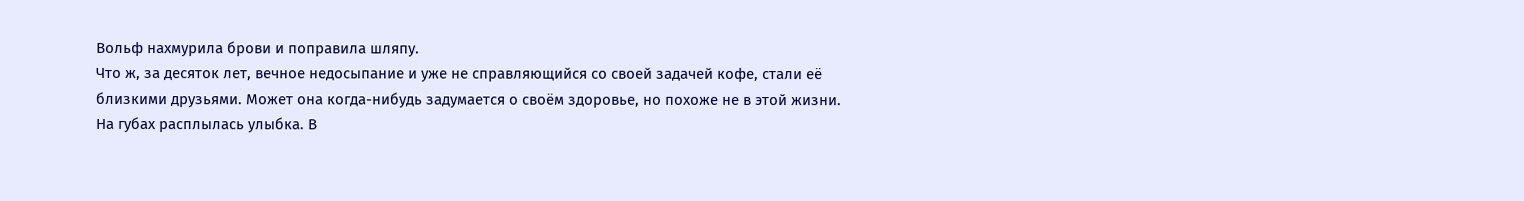Вольф нахмурила брови и поправила шляпу.
Что ж, за десяток лет, вечное недосыпание и уже не справляющийся со своей задачей кофе, стали её близкими друзьями. Может она когда-нибудь задумается о своём здоровье, но похоже не в этой жизни.
На губах расплылась улыбка. В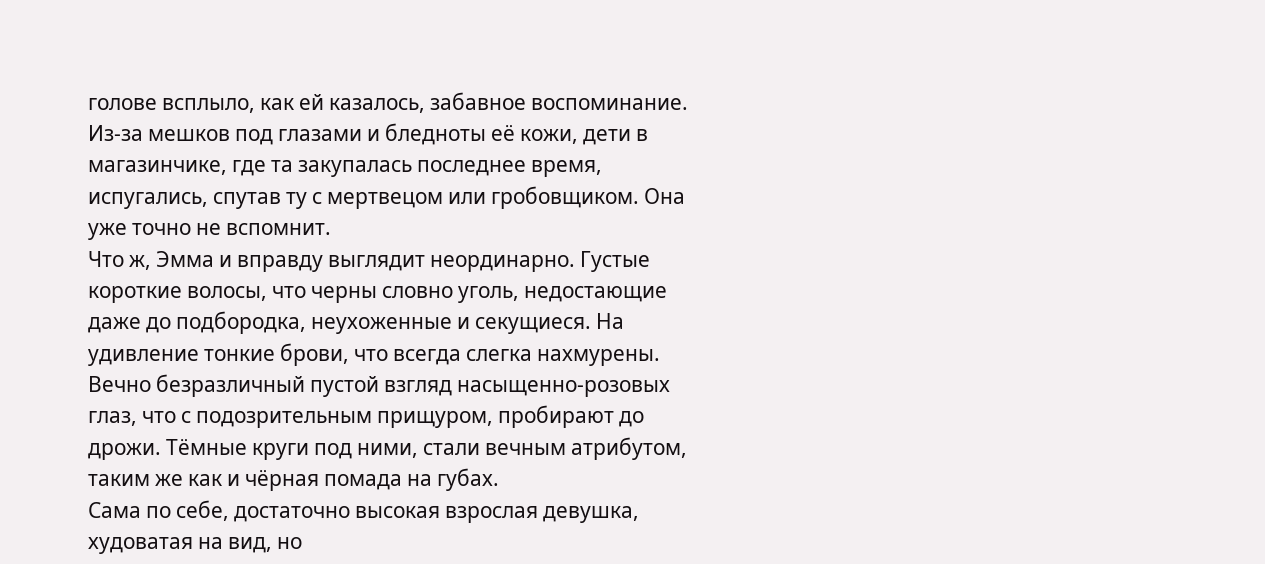голове всплыло, как ей казалось, забавное воспоминание. Из-за мешков под глазами и бледноты её кожи, дети в магазинчике, где та закупалась последнее время, испугались, спутав ту с мертвецом или гробовщиком. Она уже точно не вспомнит.
Что ж, Эмма и вправду выглядит неординарно. Густые короткие волосы, что черны словно уголь, недостающие даже до подбородка, неухоженные и секущиеся. На удивление тонкие брови, что всегда слегка нахмурены. Вечно безразличный пустой взгляд насыщенно-розовых глаз, что с подозрительным прищуром, пробирают до дрожи. Тёмные круги под ними, стали вечным атрибутом, таким же как и чёрная помада на губах.
Сама по себе, достаточно высокая взрослая девушка, худоватая на вид, но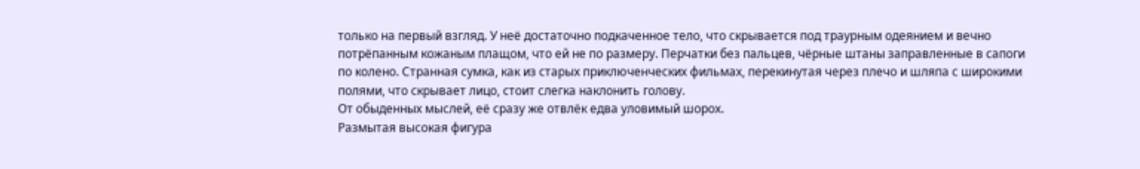только на первый взгляд. У неё достаточно подкаченное тело, что скрывается под траурным одеянием и вечно потрёпанным кожаным плащом, что ей не по размеру. Перчатки без пальцев, чёрные штаны заправленные в сапоги по колено. Странная сумка, как из старых приключенческих фильмах, перекинутая через плечо и шляпа с широкими полями, что скрывает лицо, стоит слегка наклонить голову.
От обыденных мыслей, её сразу же отвлёк едва уловимый шорох.
Размытая высокая фигура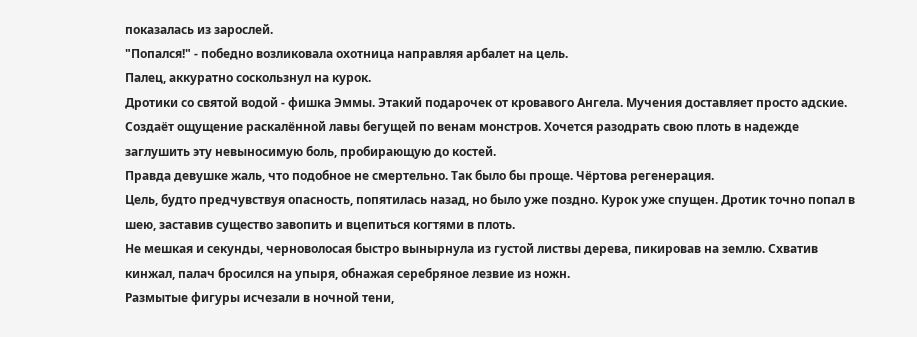показалась из зарослей.
"Попался!" - победно возликовала охотница направляя арбалет на цель.
Палец, аккуратно соскользнул на курок.
Дротики со святой водой - фишка Эммы. Этакий подарочек от кровавого Ангела. Мучения доставляет просто адские. Создаёт ощущение раскалённой лавы бегущей по венам монстров. Хочется разодрать свою плоть в надежде заглушить эту невыносимую боль, пробирающую до костей.
Правда девушке жаль, что подобное не смертельно. Так было бы проще. Чёртова регенерация.
Цель, будто предчувствуя опасность, попятилась назад, но было уже поздно. Курок уже спущен. Дротик точно попал в шею, заставив существо завопить и вцепиться когтями в плоть.
Не мешкая и секунды, черноволосая быстро вынырнула из густой листвы дерева, пикировав на землю. Схватив кинжал, палач бросился на упыря, обнажая серебряное лезвие из ножн.
Размытые фигуры исчезали в ночной тени,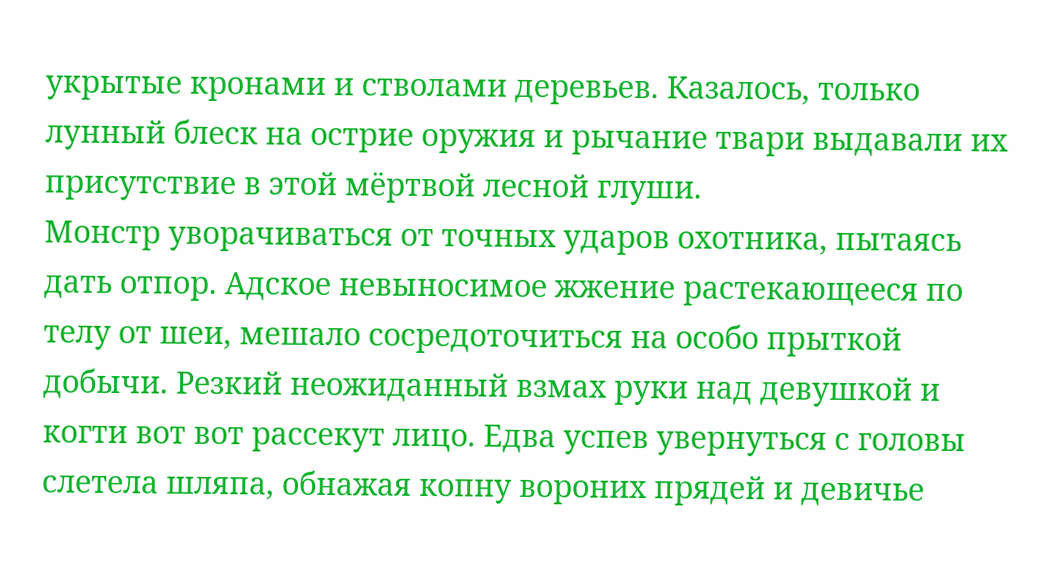укрытые кронами и стволами деревьев. Казалось, только лунный блеск на острие оружия и рычание твари выдавали их присутствие в этой мёртвой лесной глуши.
Монстр уворачиваться от точных ударов охотника, пытаясь дать отпор. Адское невыносимое жжение растекающееся по телу от шеи, мешало сосредоточиться на особо прыткой добычи. Резкий неожиданный взмах руки над девушкой и когти вот вот рассекут лицо. Едва успев увернуться с головы слетела шляпа, обнажая копну вороних прядей и девичье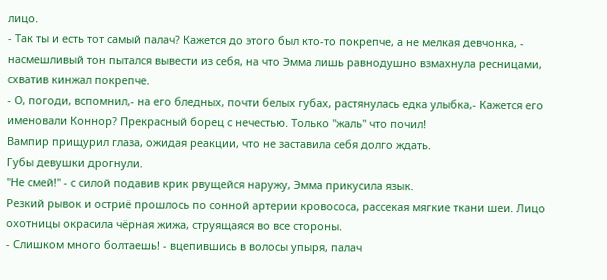лицо.
- Так ты и есть тот самый палач? Кажется до этого был кто-то покрепче, а не мелкая девчонка, - насмешливый тон пытался вывести из себя, на что Эмма лишь равнодушно взмахнула ресницами, схватив кинжал покрепче.
- О, погоди, вспомнил,- на его бледных, почти белых губах, растянулась едка улыбка,- Кажется его именовали Коннор? Прекрасный борец с нечестью. Только "жаль" что почил!
Вампир прищурил глаза, ожидая реакции, что не заставила себя долго ждать.
Губы девушки дрогнули.
"Не смей!" - с силой подавив крик рвущейся наружу, Эмма прикусила язык.
Резкий рывок и остриё прошлось по сонной артерии кровососа, рассекая мягкие ткани шеи. Лицо охотницы окрасила чёрная жижа, струящаяся во все стороны.
- Слишком много болтаешь! - вцепившись в волосы упыря, палач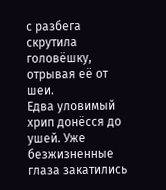с разбега скрутила головёшку, отрывая её от шеи.
Едва уловимый хрип донёсся до ушей. Уже безжизненные глаза закатились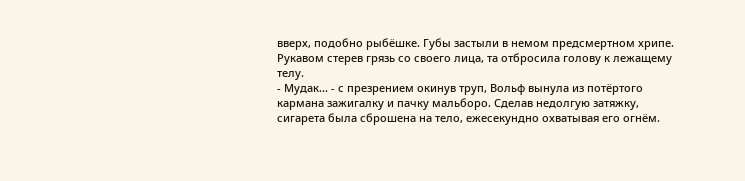вверх, подобно рыбёшке. Губы застыли в немом предсмертном хрипе.
Рукавом стерев грязь со своего лица, та отбросила голову к лежащему телу.
- Мудак... - с презрением окинув труп, Вольф вынула из потёртого кармана зажигалку и пачку мальборо. Сделав недолгую затяжку, сигарета была сброшена на тело, ежесекундно охватывая его огнём.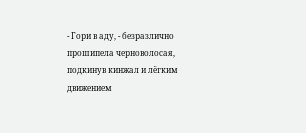- Гори в аду, - безразлично прошипела черноволосая, подкинув кинжал и лёгким движением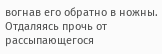вогнав его обратно в ножны. Отдаляясь прочь от рассыпающегося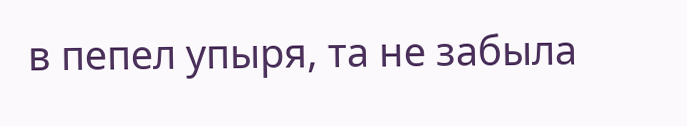в пепел упыря, та не забыла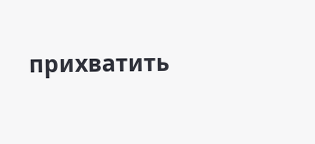прихватить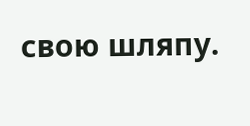свою шляпу.